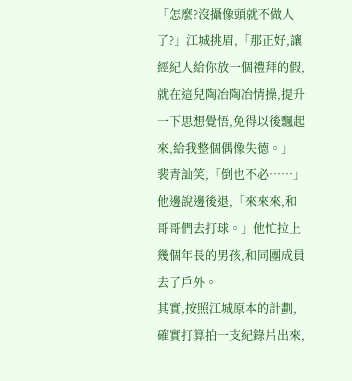「怎麼?沒攝像頭就不做人了?」江城挑眉,「那正好,讓經紀人給你放一個禮拜的假,就在這兒陶冶陶冶情操,提升一下思想覺悟,免得以後飄起來,給我整個偶像失德。」
裴青訕笑,「倒也不必……」他邊說邊後退,「來來來,和哥哥們去打球。」他忙拉上幾個年長的男孩,和同團成員去了戶外。
其實,按照江城原本的計劃,確實打算拍一支紀錄片出來,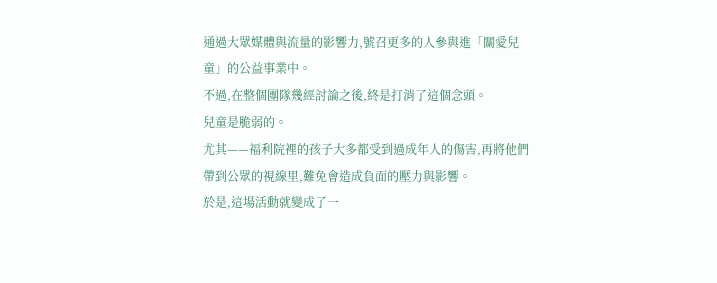通過大眾媒體與流量的影響力,號召更多的人參與進「關愛兒童」的公益事業中。
不過,在整個團隊幾經討論之後,終是打消了這個念頭。
兒童是脆弱的。
尤其——福利院裡的孩子大多都受到過成年人的傷害,再將他們帶到公眾的視線里,難免會造成負面的壓力與影響。
於是,這場活動就變成了一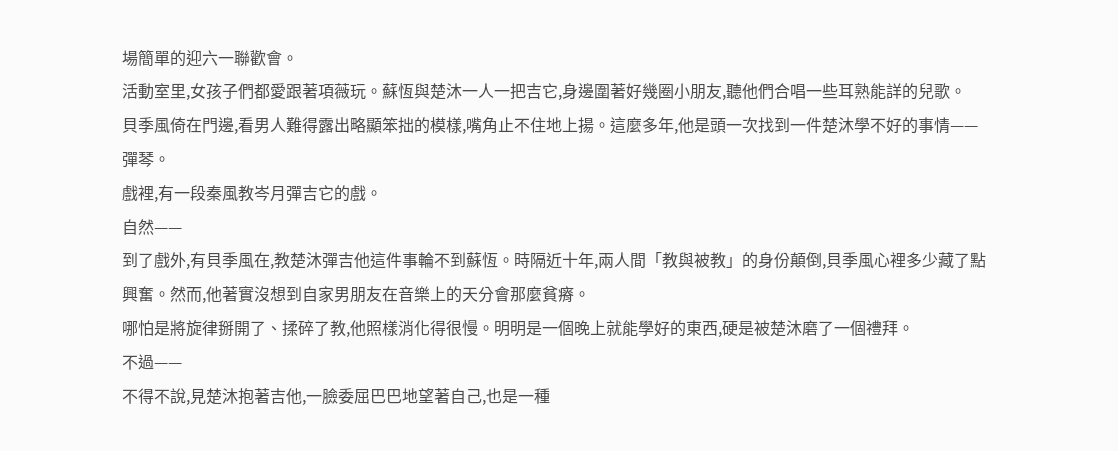場簡單的迎六一聯歡會。
活動室里,女孩子們都愛跟著項薇玩。蘇恆與楚沐一人一把吉它,身邊圍著好幾圈小朋友,聽他們合唱一些耳熟能詳的兒歌。
貝季風倚在門邊,看男人難得露出略顯笨拙的模樣,嘴角止不住地上揚。這麼多年,他是頭一次找到一件楚沐學不好的事情——彈琴。
戲裡,有一段秦風教岑月彈吉它的戲。
自然——
到了戲外,有貝季風在,教楚沐彈吉他這件事輪不到蘇恆。時隔近十年,兩人間「教與被教」的身份顛倒,貝季風心裡多少藏了點興奮。然而,他著實沒想到自家男朋友在音樂上的天分會那麼貧瘠。
哪怕是將旋律掰開了、揉碎了教,他照樣消化得很慢。明明是一個晚上就能學好的東西,硬是被楚沐磨了一個禮拜。
不過——
不得不說,見楚沐抱著吉他,一臉委屈巴巴地望著自己,也是一種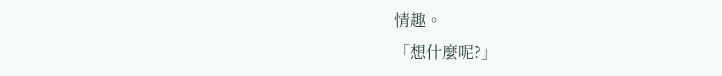情趣。
「想什麼呢?」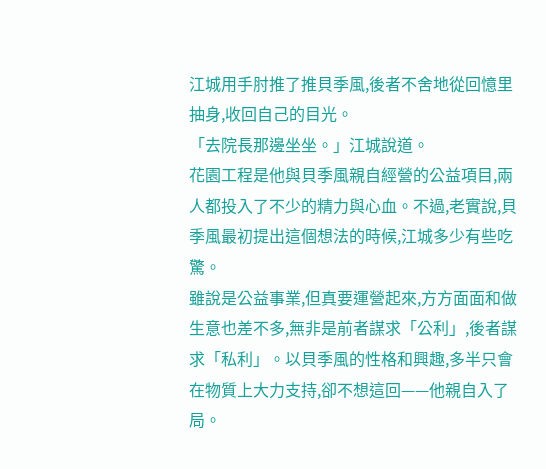江城用手肘推了推貝季風,後者不舍地從回憶里抽身,收回自己的目光。
「去院長那邊坐坐。」江城說道。
花園工程是他與貝季風親自經營的公益項目,兩人都投入了不少的精力與心血。不過,老實說,貝季風最初提出這個想法的時候,江城多少有些吃驚。
雖說是公益事業,但真要運營起來,方方面面和做生意也差不多,無非是前者謀求「公利」,後者謀求「私利」。以貝季風的性格和興趣,多半只會在物質上大力支持,卻不想這回——他親自入了局。